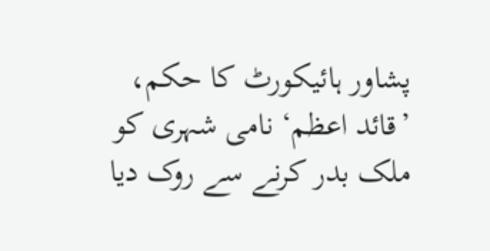پشاور ہائیکورٹ کا حکم، ’قائد اعظم‘ نامی شہری کو ملک بدر کرنے سے روک دیا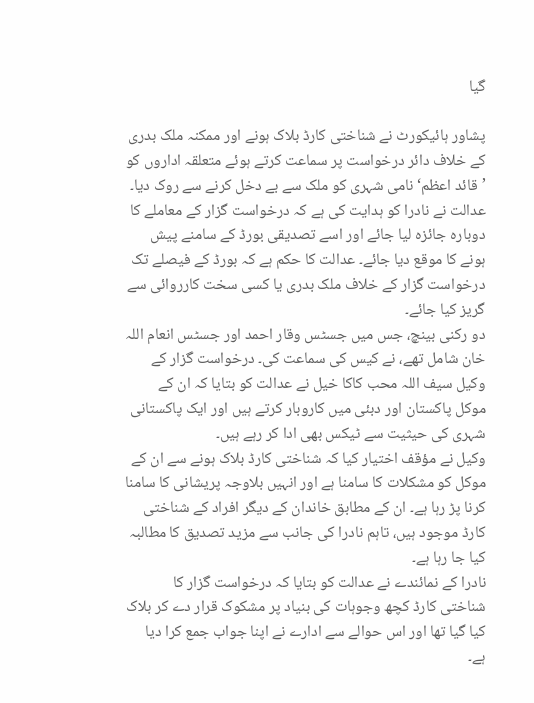گیا

پشاور ہائیکورٹ نے شناختی کارڈ بلاک ہونے اور ممکنہ ملک بدری کے خلاف دائر درخواست پر سماعت کرتے ہوئے متعلقہ اداروں کو ’قائد اعظم‘ نامی شہری کو ملک سے بے دخل کرنے سے روک دیا۔
عدالت نے نادرا کو ہدایت کی ہے کہ درخواست گزار کے معاملے کا دوبارہ جائزہ لیا جائے اور اسے تصدیقی بورڈ کے سامنے پیش ہونے کا موقع دیا جائے۔ عدالت کا حکم ہے کہ بورڈ کے فیصلے تک درخواست گزار کے خلاف ملک بدری یا کسی سخت کارروائی سے گریز کیا جائے۔
دو رکنی بینچ، جس میں جسٹس وقار احمد اور جسٹس انعام اللہ خان شامل تھے، نے کیس کی سماعت کی۔ درخواست گزار کے وکیل سیف اللہ محب کاکا خیل نے عدالت کو بتایا کہ ان کے موکل پاکستان اور دبئی میں کاروبار کرتے ہیں اور ایک پاکستانی شہری کی حیثیت سے ٹیکس بھی ادا کر رہے ہیں۔
وکیل نے مؤقف اختیار کیا کہ شناختی کارڈ بلاک ہونے سے ان کے موکل کو مشکلات کا سامنا ہے اور انہیں بلاوجہ پریشانی کا سامنا کرنا پڑ رہا ہے۔ ان کے مطابق خاندان کے دیگر افراد کے شناختی کارڈ موجود ہیں، تاہم نادرا کی جانب سے مزید تصدیق کا مطالبہ کیا جا رہا ہے۔
نادرا کے نمائندے نے عدالت کو بتایا کہ درخواست گزار کا شناختی کارڈ کچھ وجوہات کی بنیاد پر مشکوک قرار دے کر بلاک کیا گیا تھا اور اس حوالے سے ادارے نے اپنا جواب جمع کرا دیا ہے۔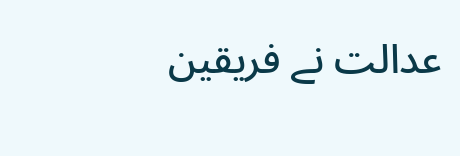عدالت نے فریقین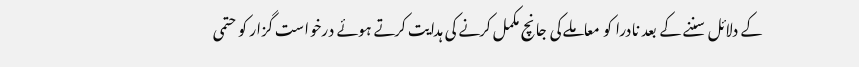کے دلائل سننے کے بعد نادرا کو معاملے کی جانچ مکمل کرنے کی ہدایت کرتے ہوئے درخواست گزار کو حتمی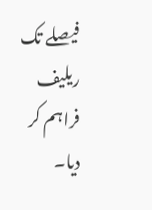فیصلے تک ریلیف فراہم کر دیا۔